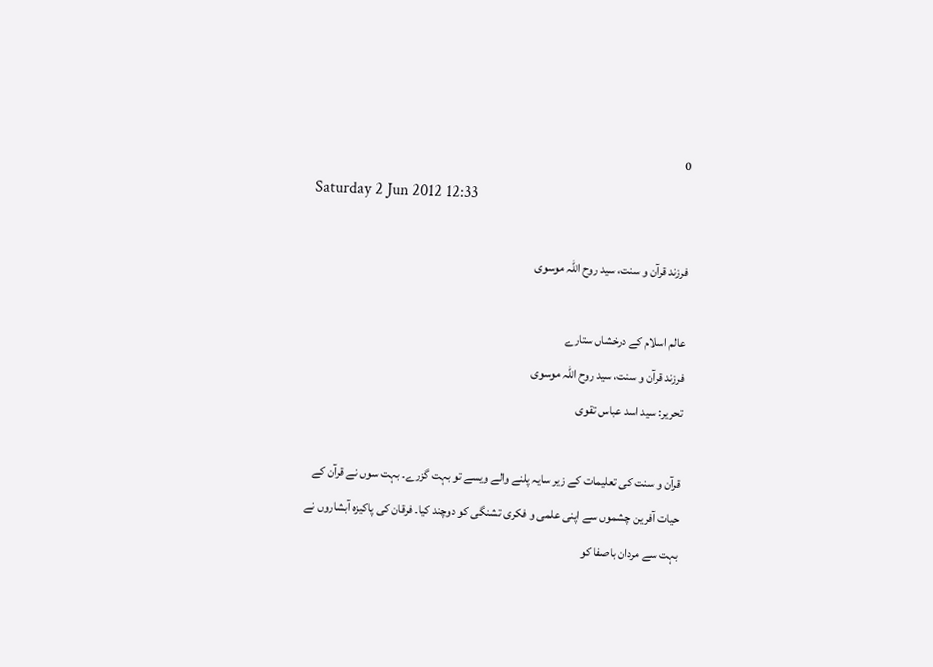0
Saturday 2 Jun 2012 12:33

فرزند قرآن و سنت، سید روح اللہ موسوی

عالم اسلام کے درخشاں ستارے
فرزند قرآن و سنت، سید روح اللہ موسوی
تحریر: سید اسد عباس تقوی

قرآن و سنت کی تعلیمات کے زیر سایہ پلنے والے ویسے تو بہت گزرے۔ بہت سوں نے قرآن کے حیات آفرین چشموں سے اپنی علمی و فکری تشنگی کو دوچند کیا۔ فرقان کی پاکیزہ آبشاروں نے بہت سے مردان باصفا کو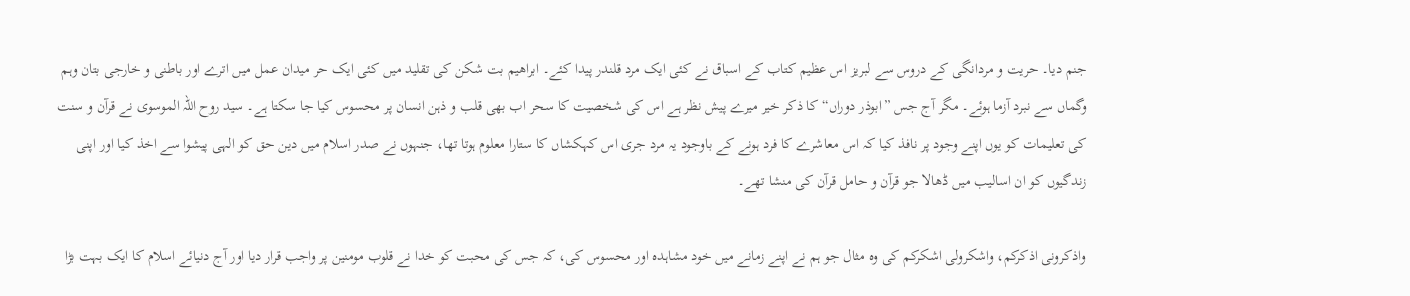جنم دیا۔ حریت و مردانگی کے دروس سے لبریز اس عظیم کتاب کے اسباق نے کئی ایک مرد قلندر پیدا کئے۔ ابراھیم بت شکن کی تقلید میں کئی ایک حر میدان عمل میں اترے اور باطنی و خارجی بتان وہم وگماں سے نبرد آزما ہوئے۔ مگر آج جس ”ابوذر دوراں“ کا ذکر خیر میرے پیش نظر ہے اس کی شخصیت کا سحر اب بھی قلب و ذہن انسان پر محسوس کیا جا سکتا ہے۔ سید روح اللہ الموسوی نے قرآن و سنت کی تعلیمات کو یوں اپنے وجود پر نافذ کیا کہ اس معاشرے کا فرد ہونے کے باوجود یہ مرد جری اس کہکشاں کا ستارا معلوم ہوتا تھا، جنہوں نے صدر اسلام میں دین حق کو الہی پیشوا سے اخذ کیا اور اپنی زندگیوں کو ان اسالیب میں ڈھالا جو قرآن و حامل قرآن کی منشا تھے۔

واذکرونی اذکرکم، واشکرولی اشکرکم کی وہ مثال جو ہم نے اپنے زمانے میں خود مشاہدہ اور محسوس کی، کہ جس کی محبت کو خدا نے قلوب مومنین پر واجب قرار دیا اور آج دنیائے اسلام کا ایک بہت بڑا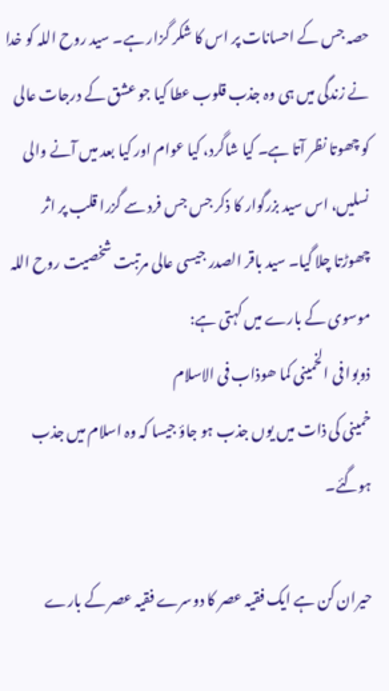حصہ جس کے احسانات پر اس کا شکر گزار ہے۔ سید روح اللہ کو خدا نے زندگی میں ہی وہ جذب قلوب عطا کیا جو عشق کے درجات عالی کو چھوتا نظر آتا ہے۔ کیا شاگرد، کیا عوام اور کیا بعد میں آنے والی نسلیں، اس سید بزرگوار کا ذکر جس جس فرد سے گزرا قلب پر اثر چھوڑتا چلا گیا۔ سید باقر الصدر جیسی عالی مرتبت شخصیت روح اللہ موسوی کے بارے میں کہتی ہے:
ذوبوا فی الخمینی کما ھوذاب فی الاسلام
خمینی کی ذات میں یوں جذب ہو جاؤ جیسا کہ وہ اسلام میں جذب ہوگئے۔

حیران کن ہے ایک فقیہ عصر کا دوسرے فقیہ عصر کے بارے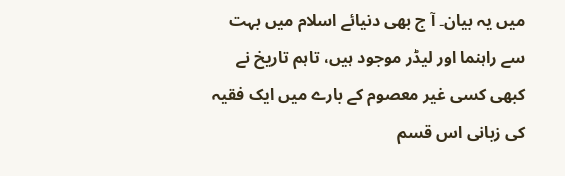میں یہ بیان۔ آ ج بھی دنیائے اسلام میں بہت سے راہنما اور لیڈر موجود ہیں، تاہم تاریخ نے کبھی کسی غیر معصوم کے بارے میں ایک فقیہ کی زبانی اس قسم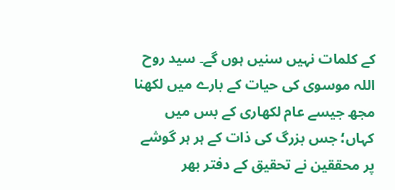کے کلمات نہیں سنیں ہوں گے۔ سید روح اللہ موسوی کی حیات کے بارے میں لکھنا مجھ جیسے عام لکھاری کے بس میں کہاں؛ جس بزرگ کی ذات کے ہر ہر گوشے پر محققین نے تحقیق کے دفتر بھر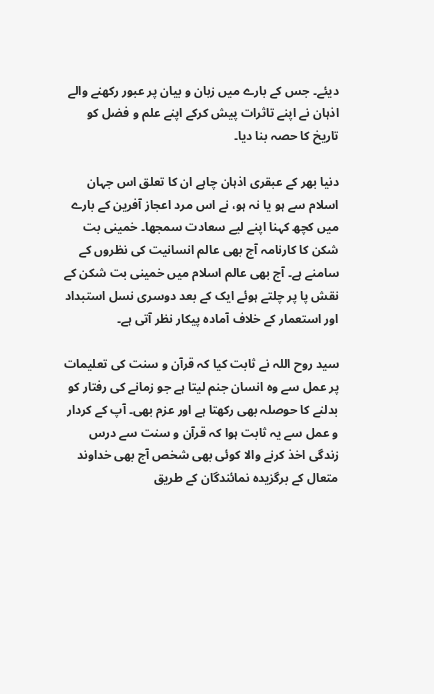دیئے۔ جس کے بارے میں زبان و بیان پر عبور رکھنے والے اذہان نے اپنے تاثرات پیش کرکے اپنے علم و فضل کو تاریخ کا حصہ بنا دیا۔

دنیا بھر کے عبقری اذہان چاہے ان کا تعلق اس جہان اسلام سے ہو یا نہ ہو، نے اس مرد اعجاز آفرین کے بارے میں کچھ کہنا اپنے لیے سعادت سمجھا۔ خمینی بت شکن کا کارنامہ آج بھی عالم انسانیت کی نظروں کے سامنے ہے۔ آج بھی عالم اسلام میں خمینی بت شکن کے نقش پا پر چلتے ہوئے ایک کے بعد دوسری نسل استبداد اور استعمار کے خلاف آمادہ پیکار نظر آتی ہے۔

سید روح اللہ نے ثابت کیا کہ قرآن و سنت کی تعلیمات پر عمل سے وہ انسان جنم لیتا ہے جو زمانے کی رفتار کو بدلنے کا حوصلہ بھی رکھتا ہے اور عزم بھی۔ آپ کے کردار و عمل سے یہ ثابت ہوا کہ قرآن و سنت سے درس زندگی اخذ کرنے والا کوئی بھی شخص آج بھی خداوند متعال کے برگزیدہ نمائندگان کے طریق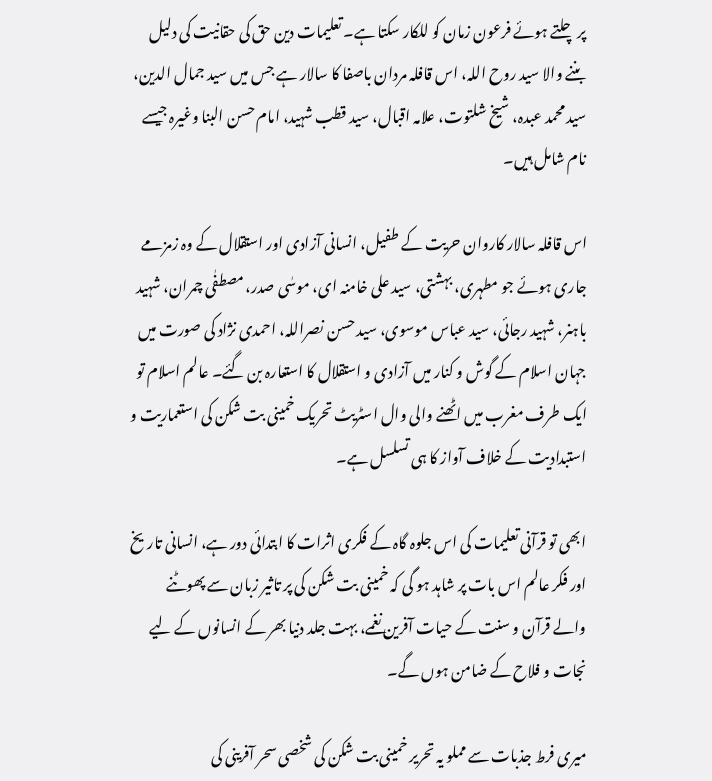پر چلتے ہوئے فرعون زمان کو للکار سکتا ہے۔ تعلیمات دین حق کی حقانیت کی دلیل بننے والا سید روح اللہ، اس قافلہ مردان باصفا کا سالار ہے جس میں سید جمال الدین، سید محمد عبدہ، شیخ شلتوت، علامہ اقبال، سید قطب شہید، امام حسن البنا وغیرہ جیسے نام شامل ہیں۔

اس قافلہ سالار کاروان حریت کے طفیل، انسانی آزادی اور استقلال کے وہ زمزمے جاری ہوئے جو مطہری، بہشتی، سید علی خامنہ ای، موسٰی صدر، مصطفٰی چمران، شہید باہنر، شہید رجائی، سید عباس موسوی، سید حسن نصراللہ، احمدی نژاد کی صورت میں جہان اسلام کے گوش و کنار میں آزادی و استقلال کا استعارہ بن گئے۔ عالم اسلام تو ایک طرف مغرب میں اٹھنے والی وال اسٹریٹ تحریک خمینی بت شکن کی استعماریت و استبدادیت کے خلاف آواز کا ہی تسلسل ہے۔

ابھی تو قرآنی تعلیمات کی اس جلوہ گاہ کے فکری اثرات کا ابتدائی دور ہے، انسانی تاریخ اور فکر عالم اس بات پر شاہد ہو گی کہ خمینی بت شکن کی پر تاثیر زبان سے پھوٹنے والے قرآن و سنت کے حیات آفرین نغمے، بہت جلد دنیا بھر کے انسانوں کے لیے نجات و فلاح کے ضامن ہوں گے۔

میری فرط جذبات سے مملو یہ تحریر خمینی بت شکن کی شخصی سحر آفرینی کی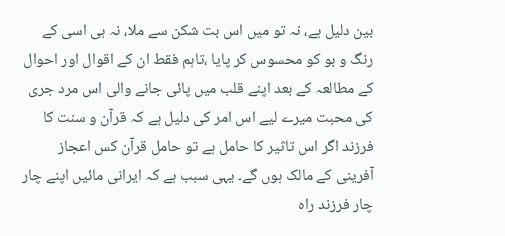بین دلیل ہے، نہ تو میں اس بت شکن سے ملا، نہ ہی اسی کے رنگ و بو کو محسوس کر پایا ،تاہم فقط ان کے اقوال اور احوال کے مطالعہ کے بعد اپنے قلب میں پائی جانے والی اس مرد جری کی محبت میرے لیے اس امر کی دلیل ہے کہ قرآن و سنت کا فرزند اگر اس تاثیر کا حامل ہے تو حامل قرآن کس اعجاز آفرینی کے مالک ہوں گے۔ یہی سبب ہے کہ ایرانی مائیں اپنے چار چار فرزند راہ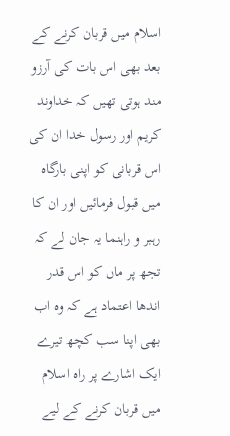اسلام میں قربان کرنے کے بعد بھی اس بات کی آرزو مند ہوتی تھیں کہ خداوند کریم اور رسول خدا ان کی اس قربانی کو اپنی بارگاہ میں قبول فرمائیں اور ان کا رہبر و راہنما یہ جان لے کہ تجھ پر ماں کو اس قدر اندھا اعتماد ہے کہ وہ اب بھی اپنا سب کچھ تیرے ایک اشارے پر راہ اسلام میں قربان کرنے کے لیے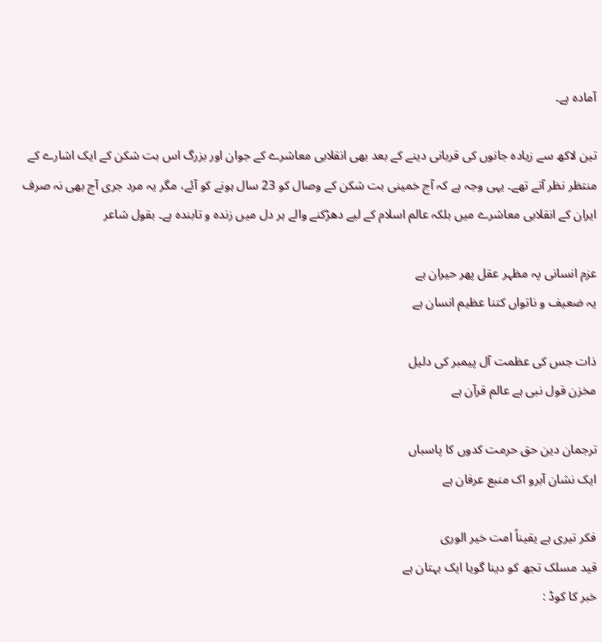آمادہ ہے۔

تین لاکھ سے زیادہ جانوں کی قربانی دینے کے بعد بھی انقلابی معاشرے کے جوان اور بزرگ اس بت شکن کے ایک اشارے کے منتظر نظر آتے تھے۔ یہی وجہ ہے کہ آج خمینی بت شکن کے وصال کو 23 سال ہونے کو آئے، مگر یہ مرد جری آج بھی نہ صرف ایران کے انقلابی معاشرے میں بلکہ عالم اسلام کے لیے دھڑکنے والے ہر دل میں زندہ و تابندہ ہے۔ بقول شاعر

عزم انسانی پہ مظہر عقل پھر حیران ہے
یہ ضعیف و ناتواں کتنا عظیم انسان ہے

ذات جس کی عظمت آل پیمبر کی دلیل
مخزن قول نبی ہے عالم قرآن ہے

ترجمان دین حق حرمت کدوں کا پاسباں
ایک نشان آبرو اک منبع عرفان ہے

فکر تیری ہے یقیناً امت خیر الوری
قید مسلک تجھ کو دینا گویا ایک بہتان ہے
خبر کا کوڈ :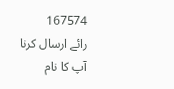167574
رائے ارسال کرنا
آپ کا نام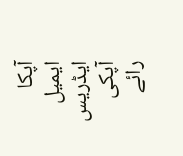آپکا ایمیل ایڈریس
آپکی رائے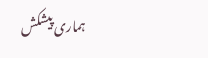ہماری پیشکش